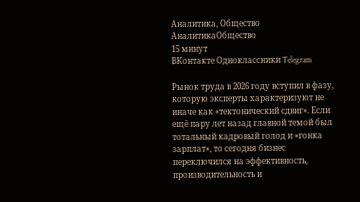Аналитика, Общество
АналитикаОбщество
15 минут
ВКонтакте Одноклассники Telegram

Рынок труда в 2026 году вступил в фазу, которую эксперты характеризуют не иначе как «тектонический сдвиг». Если ещё пару лет назад главной темой был тотальный кадровый голод и «гонка зарплат», то сегодня бизнес переключился на эффективность, производительность и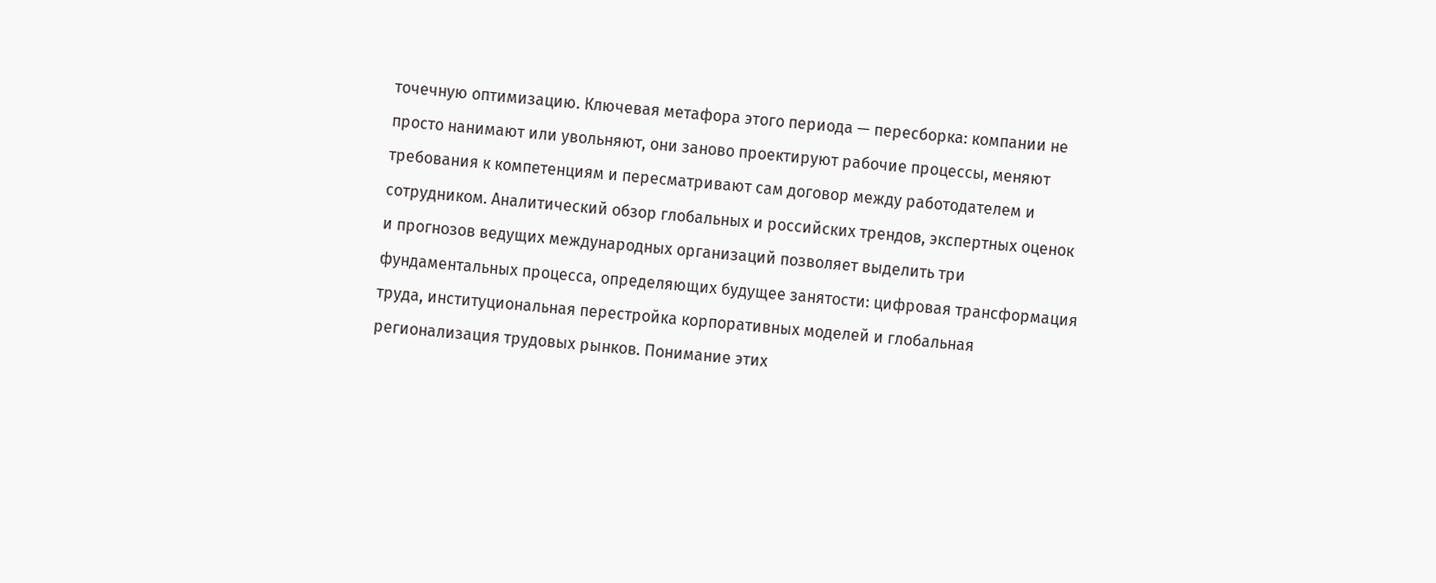точечную оптимизацию. Ключевая метафора этого периода — пересборка: компании не просто нанимают или увольняют, они заново проектируют рабочие процессы, меняют требования к компетенциям и пересматривают сам договор между работодателем и сотрудником. Аналитический обзор глобальных и российских трендов, экспертных оценок и прогнозов ведущих международных организаций позволяет выделить три фундаментальных процесса, определяющих будущее занятости: цифровая трансформация труда, институциональная перестройка корпоративных моделей и глобальная регионализация трудовых рынков. Понимание этих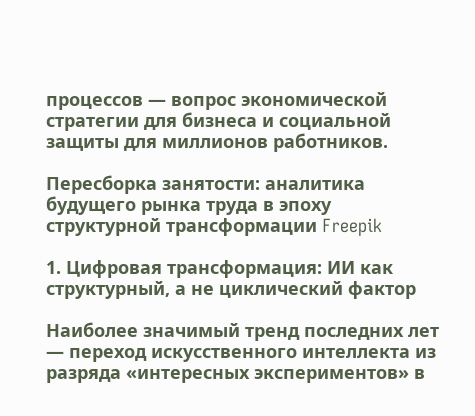процессов — вопрос экономической стратегии для бизнеса и социальной защиты для миллионов работников.

Пересборка занятости: аналитика будущего рынка труда в эпоху структурной трансформации Freepik

1. Цифровая трансформация: ИИ как структурный, а не циклический фактор

Наиболее значимый тренд последних лет — переход искусственного интеллекта из разряда «интересных экспериментов» в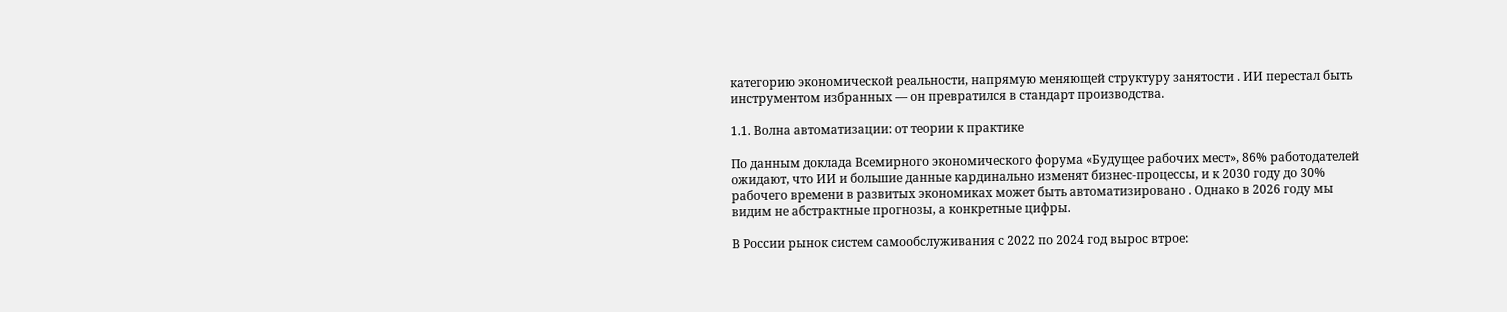категорию экономической реальности, напрямую меняющей структуру занятости . ИИ перестал быть инструментом избранных — он превратился в стандарт производства.

1.1. Волна автоматизации: от теории к практике

По данным доклада Всемирного экономического форума «Будущее рабочих мест», 86% работодателей ожидают, что ИИ и большие данные кардинально изменят бизнес-процессы, и к 2030 году до 30% рабочего времени в развитых экономиках может быть автоматизировано . Однако в 2026 году мы видим не абстрактные прогнозы, а конкретные цифры.

В России рынок систем самообслуживания с 2022 по 2024 год вырос втрое: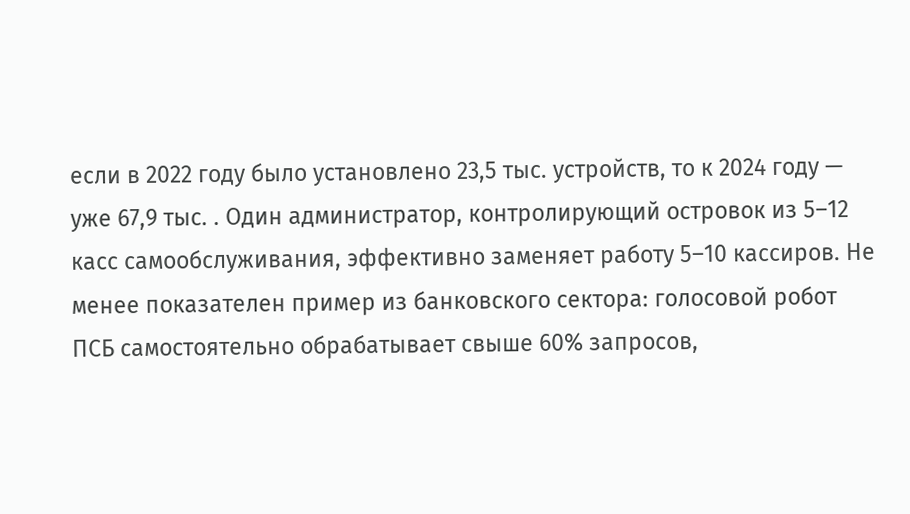если в 2022 году было установлено 23,5 тыс. устройств, то к 2024 году — уже 67,9 тыс. . Один администратор, контролирующий островок из 5–12 касс самообслуживания, эффективно заменяет работу 5–10 кассиров. Не менее показателен пример из банковского сектора: голосовой робот ПСБ самостоятельно обрабатывает свыше 60% запросов,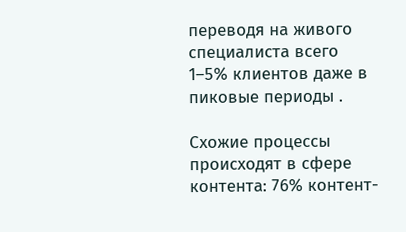переводя на живого специалиста всего 1–5% клиентов даже в пиковые периоды .

Схожие процессы происходят в сфере контента: 76% контент-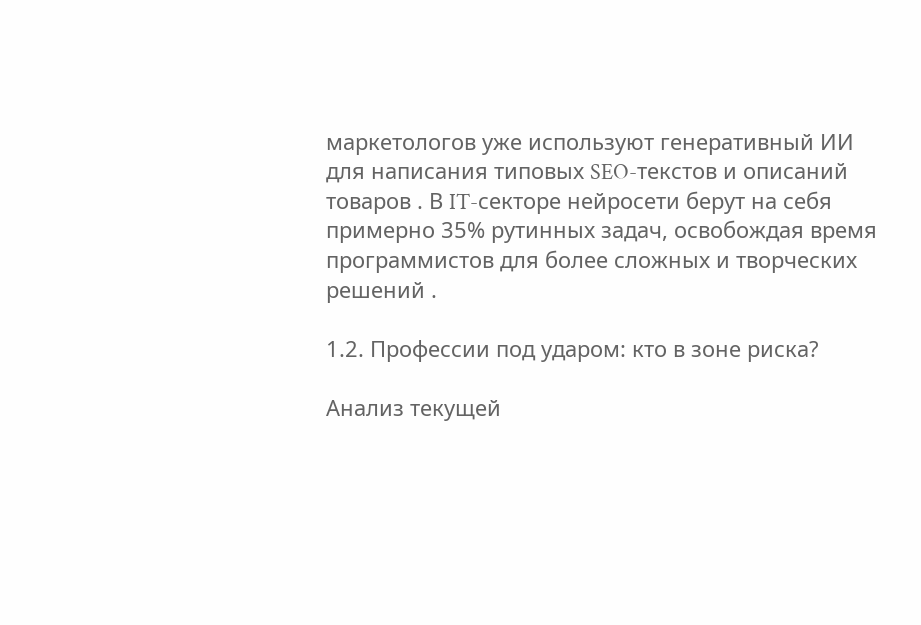маркетологов уже используют генеративный ИИ для написания типовых SEO-текстов и описаний товаров . В IT-секторе нейросети берут на себя примерно 35% рутинных задач, освобождая время программистов для более сложных и творческих решений .

1.2. Профессии под ударом: кто в зоне риска?

Анализ текущей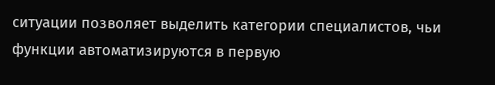ситуации позволяет выделить категории специалистов, чьи функции автоматизируются в первую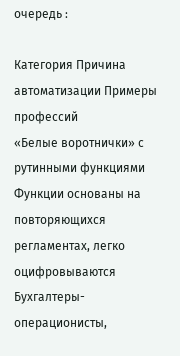очередь :

Категория Причина автоматизации Примеры профессий
«Белые воротнички» с рутинными функциями Функции основаны на повторяющихся регламентах, легко оцифровываются Бухгалтеры-операционисты,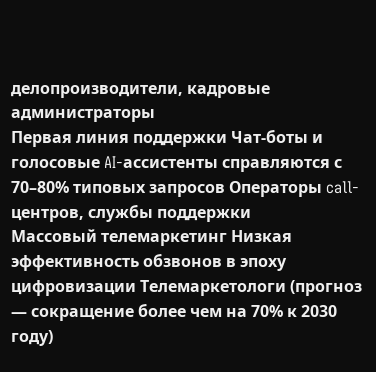делопроизводители, кадровые администраторы
Первая линия поддержки Чат-боты и голосовые AI-ассистенты справляются с 70–80% типовых запросов Операторы call-центров, службы поддержки
Массовый телемаркетинг Низкая эффективность обзвонов в эпоху цифровизации Телемаркетологи (прогноз — сокращение более чем на 70% к 2030 году)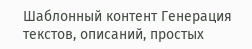Шаблонный контент Генерация текстов, описаний, простых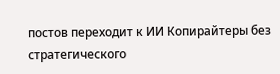постов переходит к ИИ Копирайтеры без стратегического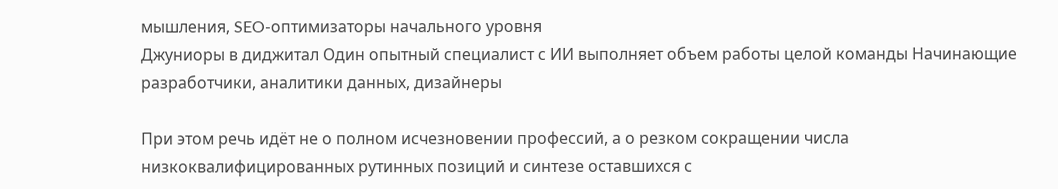мышления, SEO-оптимизаторы начального уровня
Джуниоры в диджитал Один опытный специалист с ИИ выполняет объем работы целой команды Начинающие разработчики, аналитики данных, дизайнеры

При этом речь идёт не о полном исчезновении профессий, а о резком сокращении числа низкоквалифицированных рутинных позиций и синтезе оставшихся с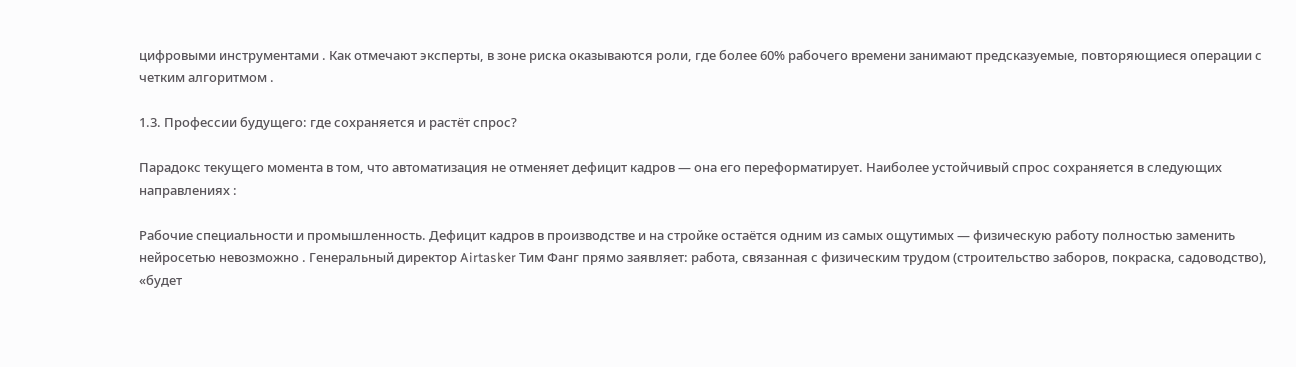цифровыми инструментами . Как отмечают эксперты, в зоне риска оказываются роли, где более 60% рабочего времени занимают предсказуемые, повторяющиеся операции с четким алгоритмом .

1.3. Профессии будущего: где сохраняется и растёт спрос?

Парадокс текущего момента в том, что автоматизация не отменяет дефицит кадров — она его переформатирует. Наиболее устойчивый спрос сохраняется в следующих направлениях :

Рабочие специальности и промышленность. Дефицит кадров в производстве и на стройке остаётся одним из самых ощутимых — физическую работу полностью заменить нейросетью невозможно . Генеральный директор Airtasker Тим Фанг прямо заявляет: работа, связанная с физическим трудом (строительство заборов, покраска, садоводство), «будет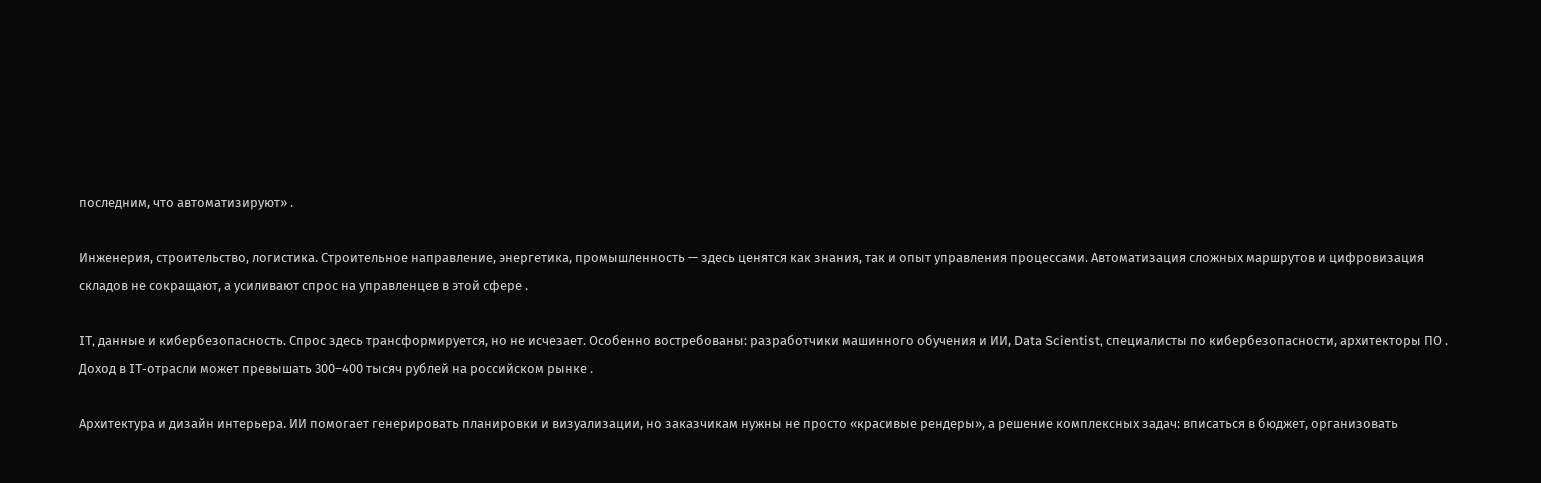последним, что автоматизируют» .

Инженерия, строительство, логистика. Строительное направление, энергетика, промышленность — здесь ценятся как знания, так и опыт управления процессами. Автоматизация сложных маршрутов и цифровизация складов не сокращают, а усиливают спрос на управленцев в этой сфере .

IT, данные и кибербезопасность. Спрос здесь трансформируется, но не исчезает. Особенно востребованы: разработчики машинного обучения и ИИ, Data Scientist, специалисты по кибербезопасности, архитекторы ПО . Доход в IT-отрасли может превышать 300–400 тысяч рублей на российском рынке .

Архитектура и дизайн интерьера. ИИ помогает генерировать планировки и визуализации, но заказчикам нужны не просто «красивые рендеры», а решение комплексных задач: вписаться в бюджет, организовать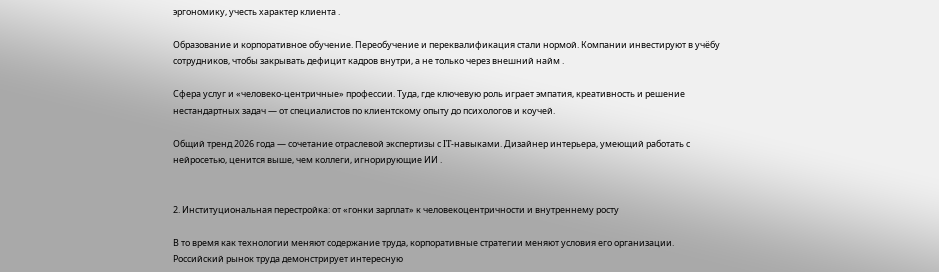эргономику, учесть характер клиента .

Образование и корпоративное обучение. Переобучение и переквалификация стали нормой. Компании инвестируют в учёбу сотрудников, чтобы закрывать дефицит кадров внутри, а не только через внешний найм .

Сфера услуг и «человеко-центричные» профессии. Туда, где ключевую роль играет эмпатия, креативность и решение нестандартных задач — от специалистов по клиентскому опыту до психологов и коучей.

Общий тренд 2026 года — сочетание отраслевой экспертизы с IT-навыками. Дизайнер интерьера, умеющий работать с нейросетью, ценится выше, чем коллеги, игнорирующие ИИ .


2. Институциональная перестройка: от «гонки зарплат» к человекоцентричности и внутреннему росту

В то время как технологии меняют содержание труда, корпоративные стратегии меняют условия его организации. Российский рынок труда демонстрирует интересную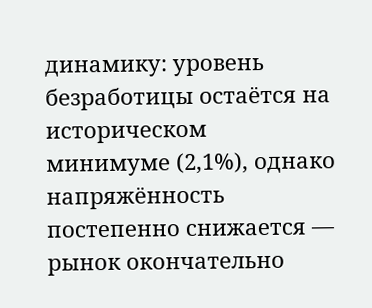динамику: уровень безработицы остаётся на историческом минимуме (2,1%), однако напряжённость постепенно снижается — рынок окончательно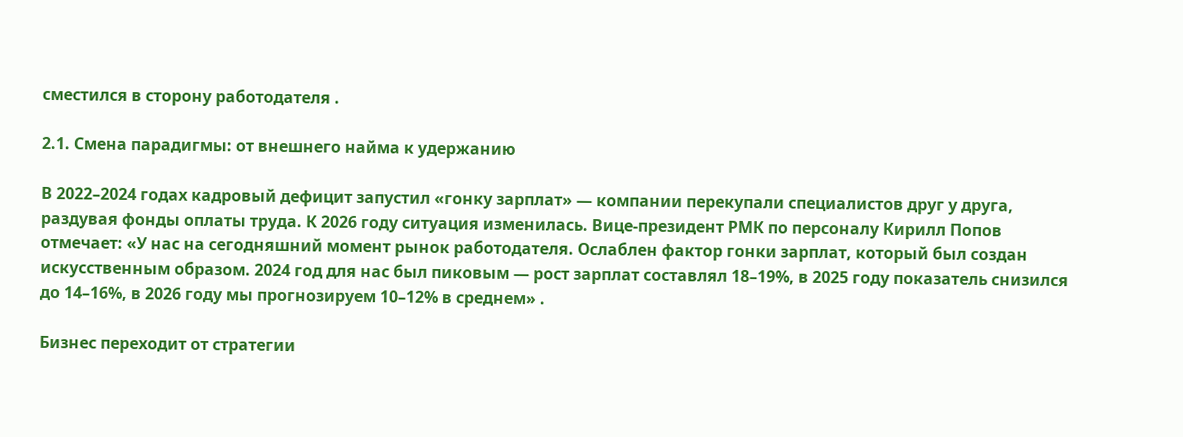сместился в сторону работодателя .

2.1. Смена парадигмы: от внешнего найма к удержанию

В 2022–2024 годах кадровый дефицит запустил «гонку зарплат» — компании перекупали специалистов друг у друга, раздувая фонды оплаты труда. К 2026 году ситуация изменилась. Вице-президент РМК по персоналу Кирилл Попов отмечает: «У нас на сегодняшний момент рынок работодателя. Ослаблен фактор гонки зарплат, который был создан искусственным образом. 2024 год для нас был пиковым — рост зарплат составлял 18–19%, в 2025 году показатель снизился до 14–16%, в 2026 году мы прогнозируем 10–12% в среднем» .

Бизнес переходит от стратегии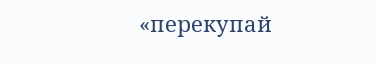«перекупай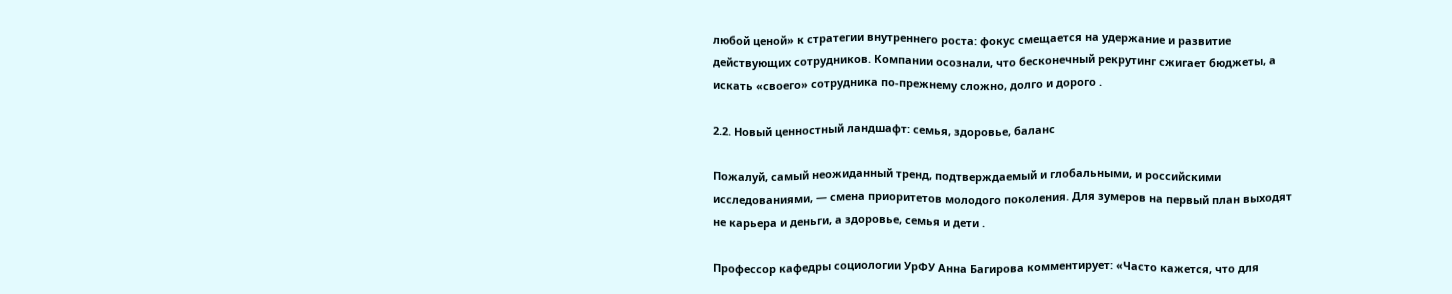любой ценой» к стратегии внутреннего роста: фокус смещается на удержание и развитие действующих сотрудников. Компании осознали, что бесконечный рекрутинг сжигает бюджеты, а искать «своего» сотрудника по-прежнему сложно, долго и дорого .

2.2. Новый ценностный ландшафт: семья, здоровье, баланс

Пожалуй, самый неожиданный тренд, подтверждаемый и глобальными, и российскими исследованиями, — смена приоритетов молодого поколения. Для зумеров на первый план выходят не карьера и деньги, а здоровье, семья и дети .

Профессор кафедры социологии УрФУ Анна Багирова комментирует: «Часто кажется, что для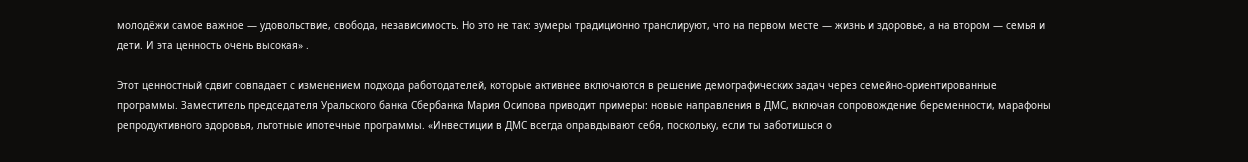молодёжи самое важное — удовольствие, свобода, независимость. Но это не так: зумеры традиционно транслируют, что на первом месте — жизнь и здоровье, а на втором — семья и дети. И эта ценность очень высокая» .

Этот ценностный сдвиг совпадает с изменением подхода работодателей, которые активнее включаются в решение демографических задач через семейно-ориентированные программы. Заместитель председателя Уральского банка Сбербанка Мария Осипова приводит примеры: новые направления в ДМС, включая сопровождение беременности, марафоны репродуктивного здоровья, льготные ипотечные программы. «Инвестиции в ДМС всегда оправдывают себя, поскольку, если ты заботишься о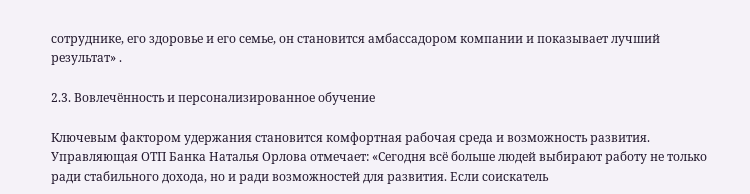сотруднике, его здоровье и его семье, он становится амбассадором компании и показывает лучший результат» .

2.3. Вовлечённость и персонализированное обучение

Ключевым фактором удержания становится комфортная рабочая среда и возможность развития. Управляющая ОТП Банка Наталья Орлова отмечает: «Сегодня всё больше людей выбирают работу не только ради стабильного дохода, но и ради возможностей для развития. Если соискатель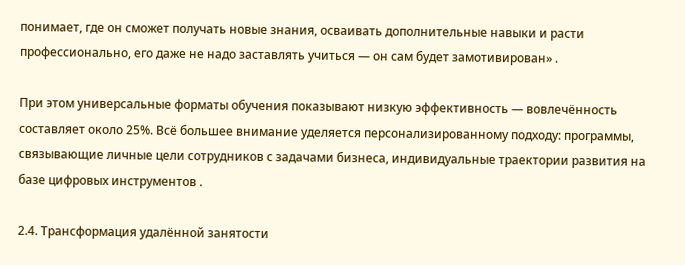понимает, где он сможет получать новые знания, осваивать дополнительные навыки и расти профессионально, его даже не надо заставлять учиться — он сам будет замотивирован» .

При этом универсальные форматы обучения показывают низкую эффективность — вовлечённость составляет около 25%. Всё большее внимание уделяется персонализированному подходу: программы, связывающие личные цели сотрудников с задачами бизнеса, индивидуальные траектории развития на базе цифровых инструментов .

2.4. Трансформация удалённой занятости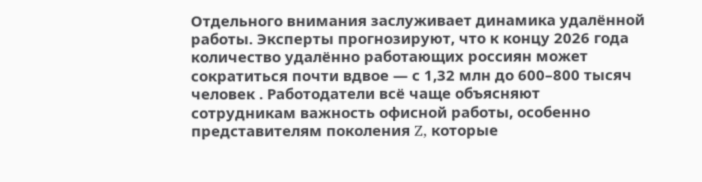Отдельного внимания заслуживает динамика удалённой работы. Эксперты прогнозируют, что к концу 2026 года количество удалённо работающих россиян может сократиться почти вдвое — с 1,32 млн до 600–800 тысяч человек . Работодатели всё чаще объясняют сотрудникам важность офисной работы, особенно представителям поколения Z, которые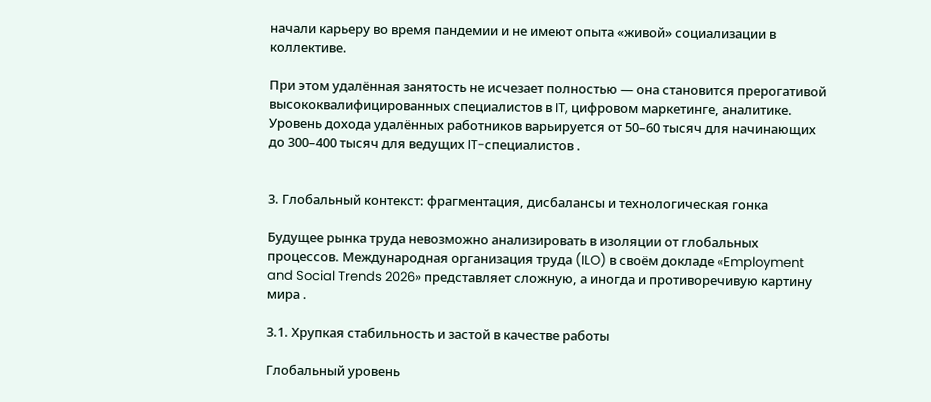начали карьеру во время пандемии и не имеют опыта «живой» социализации в коллективе.

При этом удалённая занятость не исчезает полностью — она становится прерогативой высококвалифицированных специалистов в IT, цифровом маркетинге, аналитике. Уровень дохода удалённых работников варьируется от 50–60 тысяч для начинающих до 300–400 тысяч для ведущих IT-специалистов .


3. Глобальный контекст: фрагментация, дисбалансы и технологическая гонка

Будущее рынка труда невозможно анализировать в изоляции от глобальных процессов. Международная организация труда (ILO) в своём докладе «Employment and Social Trends 2026» представляет сложную, а иногда и противоречивую картину мира .

3.1. Хрупкая стабильность и застой в качестве работы

Глобальный уровень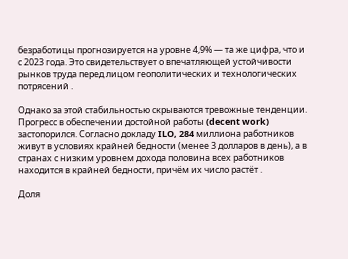безработицы прогнозируется на уровне 4,9% — та же цифра, что и с 2023 года. Это свидетельствует о впечатляющей устойчивости рынков труда перед лицом геополитических и технологических потрясений .

Однако за этой стабильностью скрываются тревожные тенденции. Прогресс в обеспечении достойной работы (decent work) застопорился. Согласно докладу ILO, 284 миллиона работников живут в условиях крайней бедности (менее 3 долларов в день), а в странах с низким уровнем дохода половина всех работников находится в крайней бедности, причём их число растёт .

Доля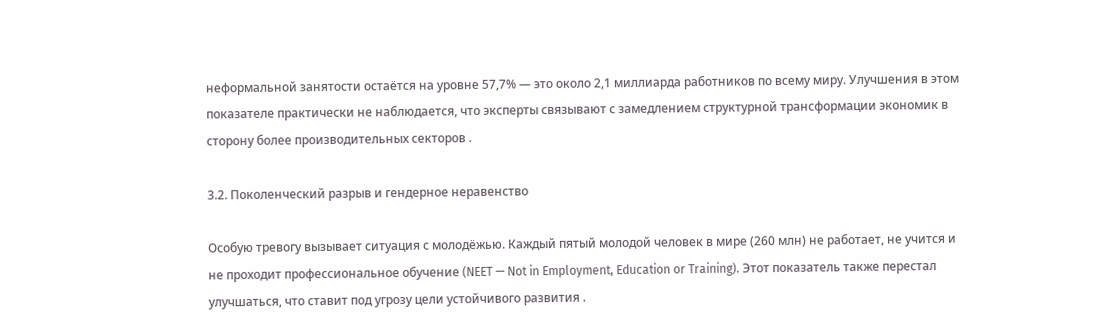неформальной занятости остаётся на уровне 57,7% — это около 2,1 миллиарда работников по всему миру. Улучшения в этом показателе практически не наблюдается, что эксперты связывают с замедлением структурной трансформации экономик в сторону более производительных секторов .

3.2. Поколенческий разрыв и гендерное неравенство

Особую тревогу вызывает ситуация с молодёжью. Каждый пятый молодой человек в мире (260 млн) не работает, не учится и не проходит профессиональное обучение (NEET — Not in Employment, Education or Training). Этот показатель также перестал улучшаться, что ставит под угрозу цели устойчивого развития .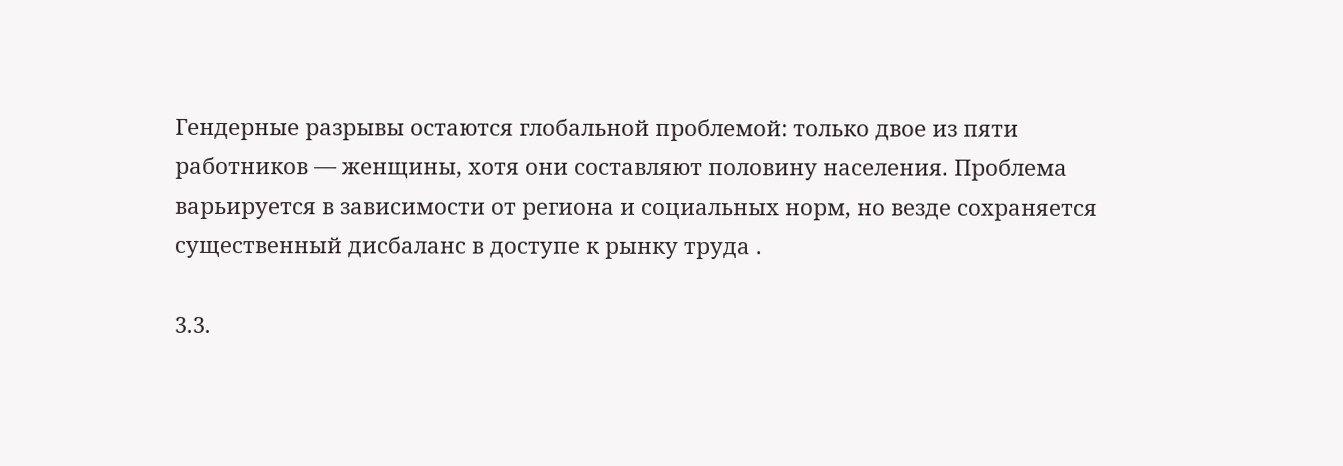Гендерные разрывы остаются глобальной проблемой: только двое из пяти работников — женщины, хотя они составляют половину населения. Проблема варьируется в зависимости от региона и социальных норм, но везде сохраняется существенный дисбаланс в доступе к рынку труда .

3.3.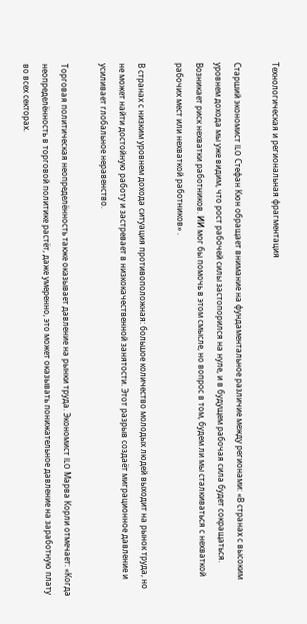Технологическая и региональная фрагментация

Старший экономист ILO Стефан Кюн обращает внимание на фундаментальное различие между регионами: «В странах с высоким уровнем дохода мы уже видим, что рост рабочей силы застопорился на нуле, и в будущем рабочая сила будет сокращаться. Возникает риск нехватки работников. ИИ мог бы помочь в этом смысле, но вопрос в том, будем ли мы сталкиваться с нехваткой рабочих мест или нехваткой работников» .

В странах с низким уровнем дохода ситуация противоположная: большое количество молодых людей выходит на рынок труда, но не может найти достойную работу и застревает в низкокачественной занятости. Этот разрыв создаёт миграционное давление и усиливает глобальное неравенство.

Торговая политическая неопределённость также оказывает давление на рынки труда. Экономист ILO Марва Корли отмечает: «Когда неопределённость в торговой политике растёт, даже умеренно, это может оказывать понижательное давление на заработную плату во всех секторах.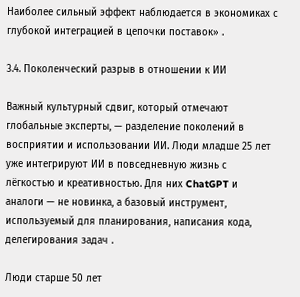Наиболее сильный эффект наблюдается в экономиках с глубокой интеграцией в цепочки поставок» .

3.4. Поколенческий разрыв в отношении к ИИ

Важный культурный сдвиг, который отмечают глобальные эксперты, — разделение поколений в восприятии и использовании ИИ. Люди младше 25 лет уже интегрируют ИИ в повседневную жизнь с лёгкостью и креативностью. Для них ChatGPT и аналоги — не новинка, а базовый инструмент, используемый для планирования, написания кода, делегирования задач .

Люди старше 50 лет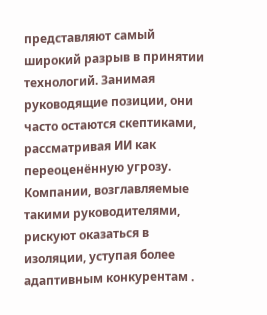представляют самый широкий разрыв в принятии технологий. Занимая руководящие позиции, они часто остаются скептиками, рассматривая ИИ как переоценённую угрозу. Компании, возглавляемые такими руководителями, рискуют оказаться в изоляции, уступая более адаптивным конкурентам .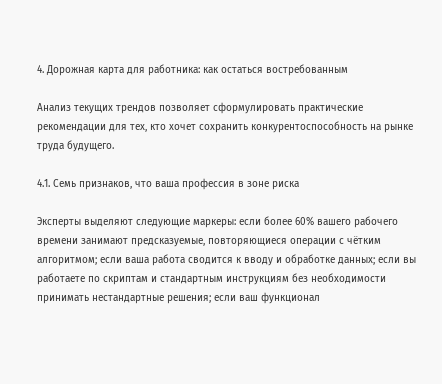4. Дорожная карта для работника: как остаться востребованным

Анализ текущих трендов позволяет сформулировать практические рекомендации для тех, кто хочет сохранить конкурентоспособность на рынке труда будущего.

4.1. Семь признаков, что ваша профессия в зоне риска

Эксперты выделяют следующие маркеры: если более 60% вашего рабочего времени занимают предсказуемые, повторяющиеся операции с чётким алгоритмом; если ваша работа сводится к вводу и обработке данных; если вы работаете по скриптам и стандартным инструкциям без необходимости принимать нестандартные решения; если ваш функционал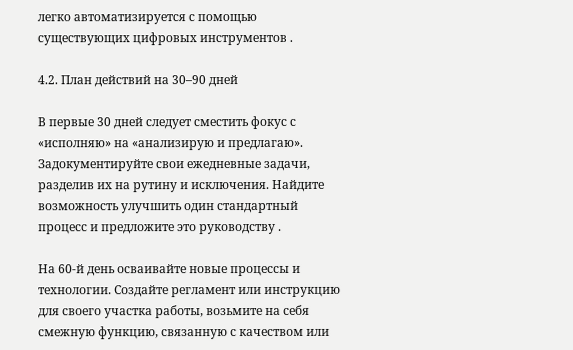легко автоматизируется с помощью существующих цифровых инструментов .

4.2. План действий на 30–90 дней

В первые 30 дней следует сместить фокус с «исполняю» на «анализирую и предлагаю». Задокументируйте свои ежедневные задачи, разделив их на рутину и исключения. Найдите возможность улучшить один стандартный процесс и предложите это руководству .

На 60-й день осваивайте новые процессы и технологии. Создайте регламент или инструкцию для своего участка работы, возьмите на себя смежную функцию, связанную с качеством или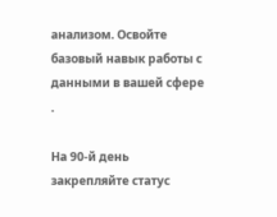анализом. Освойте базовый навык работы с данными в вашей сфере .

На 90-й день закрепляйте статус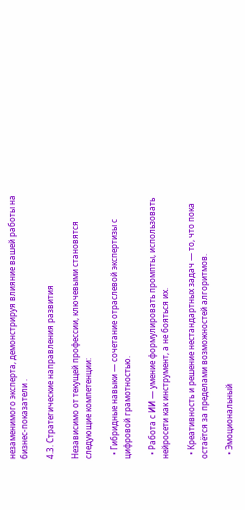незаменимого эксперта, демонстрируя влияние вашей работы на бизнес-показатели .

4.3. Стратегические направления развития

Независимо от текущей профессии, ключевыми становятся следующие компетенции:

  • Гибридные навыки — сочетание отраслевой экспертизы с цифровой грамотностью.

  • Работа с ИИ — умение формулировать промпты, использовать нейросети как инструмент, а не бояться их.

  • Креативность и решение нестандартных задач — то, что пока остаётся за пределами возможностей алгоритмов.

  • Эмоциональный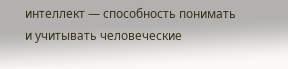интеллект — способность понимать и учитывать человеческие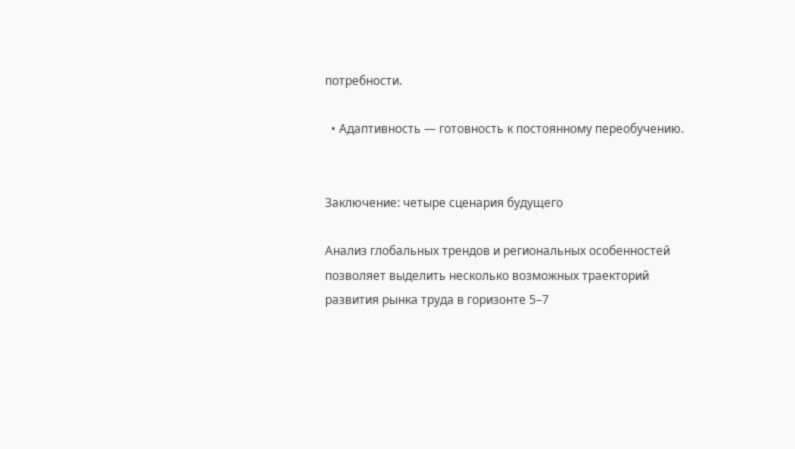потребности.

  • Адаптивность — готовность к постоянному переобучению.


Заключение: четыре сценария будущего

Анализ глобальных трендов и региональных особенностей позволяет выделить несколько возможных траекторий развития рынка труда в горизонте 5–7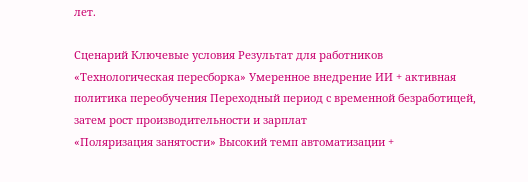лет.

Сценарий Ключевые условия Результат для работников
«Технологическая пересборка» Умеренное внедрение ИИ + активная политика переобучения Переходный период с временной безработицей, затем рост производительности и зарплат
«Поляризация занятости» Высокий темп автоматизации +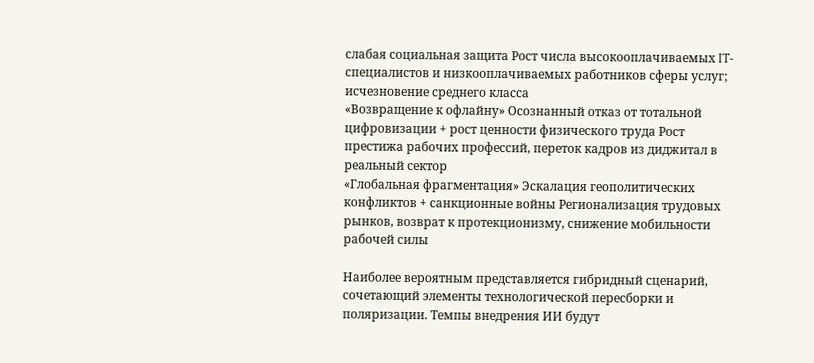слабая социальная защита Рост числа высокооплачиваемых IT-специалистов и низкооплачиваемых работников сферы услуг; исчезновение среднего класса
«Возвращение к офлайну» Осознанный отказ от тотальной цифровизации + рост ценности физического труда Рост престижа рабочих профессий, переток кадров из диджитал в реальный сектор
«Глобальная фрагментация» Эскалация геополитических конфликтов + санкционные войны Регионализация трудовых рынков, возврат к протекционизму, снижение мобильности рабочей силы

Наиболее вероятным представляется гибридный сценарий, сочетающий элементы технологической пересборки и поляризации. Темпы внедрения ИИ будут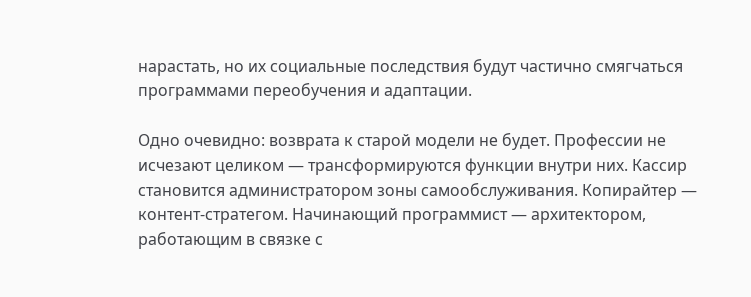нарастать, но их социальные последствия будут частично смягчаться программами переобучения и адаптации.

Одно очевидно: возврата к старой модели не будет. Профессии не исчезают целиком — трансформируются функции внутри них. Кассир становится администратором зоны самообслуживания. Копирайтер — контент-стратегом. Начинающий программист — архитектором, работающим в связке с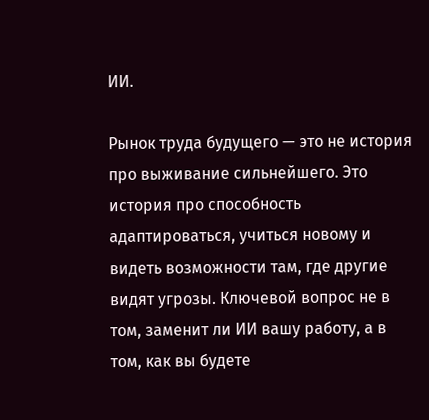ИИ.

Рынок труда будущего — это не история про выживание сильнейшего. Это история про способность адаптироваться, учиться новому и видеть возможности там, где другие видят угрозы. Ключевой вопрос не в том, заменит ли ИИ вашу работу, а в том, как вы будете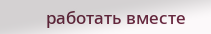работать вместе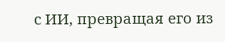с ИИ, превращая его из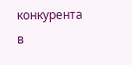конкурента в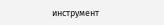инструмент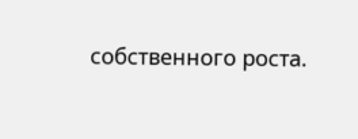собственного роста.